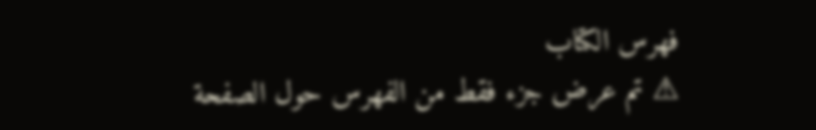فهرس الكتاب
⚠ تم عرض جزء فقط من الفهرس حول الصفحة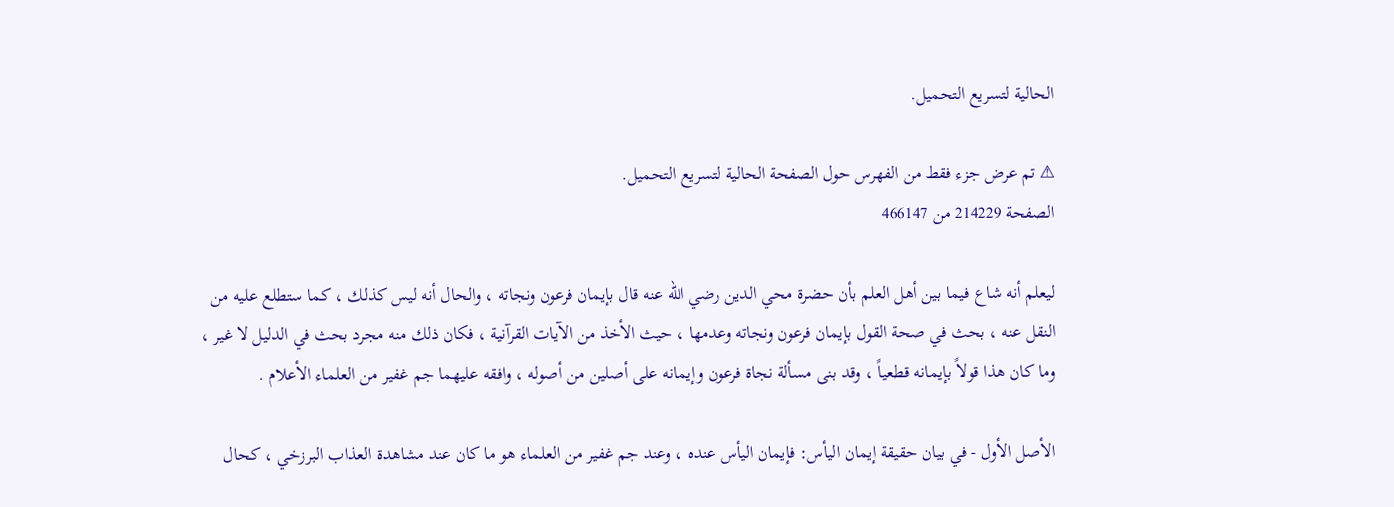الحالية لتسريع التحميل.

⚠ تم عرض جزء فقط من الفهرس حول الصفحة الحالية لتسريع التحميل.
الصفحة 214229 من 466147

ليعلم أنه شاع فيما بين أهل العلم بأن حضرة محي الدين رضي الله عنه قال بإيمان فرعون ونجاته ، والحال أنه ليس كذلك ، كما ستطلع عليه من النقل عنه ، بحث في صحة القول بإيمان فرعون ونجاته وعدمها ، حيث الأخذ من الآيات القرآنية ، فكان ذلك منه مجرد بحث في الدليل لا غير ، وما كان هذا قولاً بإيمانه قطعياً ، وقد بنى مسألة نجاة فرعون وإيمانه على أصلين من أصوله ، وافقه عليهما جم غفير من العلماء الأعلام .

الأصل الأول - في بيان حقيقة إيمان اليأس: فإيمان اليأس عنده ، وعند جم غفير من العلماء هو ما كان عند مشاهدة العذاب البرزخي ، كحال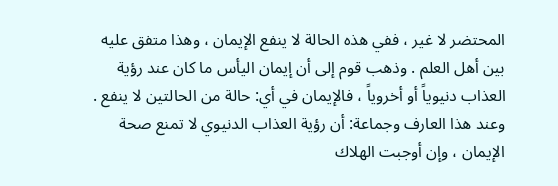المحتضر لا غير ، ففي هذه الحالة لا ينفع الإيمان ، وهذا متفق عليه بين أهل العلم . وذهب قوم إلى أن إيمان اليأس ما كان عند رؤية العذاب دنيوياً أو أخروياً ، فالإيمان في أي: حالة من الحالتين لا ينفع . وعند هذا العارف وجماعة: أن رؤية العذاب الدنيوي لا تمنع صحة الإيمان ، وإن أوجبت الهلاك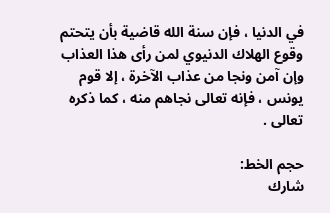في الدنيا ، فإن سنة الله قاضية بأن يتحتم وقوع الهلاك الدنيوي لمن رأى هذا العذاب وإن آمن ونجا من عذاب الآخرة ، إلا قوم يونس ، فإنه تعالى نجاهم منه ، كما ذكره تعالى .

حجم الخط:
شارك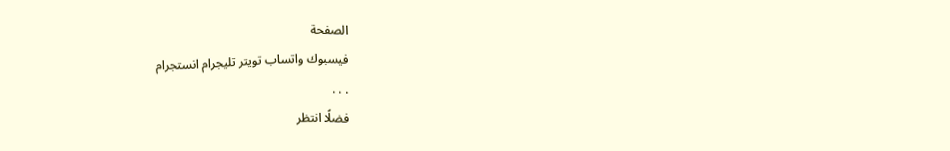الصفحة
فيسبوك واتساب تويتر تليجرام انستجرام
. . .
فضلًا انتظر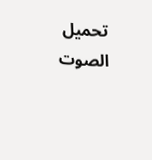تحميل الصوت